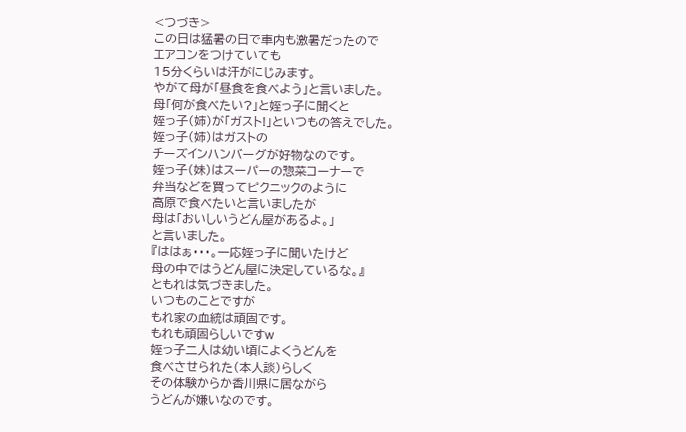<つづき>
この日は猛暑の日で車内も激暑だったので
エアコンをつけていても
15分くらいは汗がにじみます。
やがて母が「昼食を食べよう」と言いました。
母「何が食べたい?」と姪っ子に聞くと
姪っ子(姉)が「ガスト!」といつもの答えでした。
姪っ子(姉)はガストの
チーズインハンバーグが好物なのです。
姪っ子(妹)はスーパーの惣菜コーナーで
弁当などを買ってピクニックのように
高原で食べたいと言いましたが
母は「おいしいうどん屋があるよ。」
と言いました。
『ははぁ・・・。一応姪っ子に聞いたけど
母の中ではうどん屋に決定しているな。』
ともれは気づきました。
いつものことですが
もれ家の血統は頑固です。
もれも頑固らしいですw
姪っ子二人は幼い頃によくうどんを
食べさせられた(本人談)らしく
その体験からか香川県に居ながら
うどんが嫌いなのです。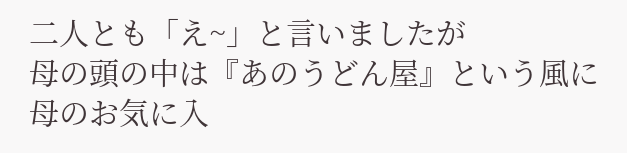二人とも「え~」と言いましたが
母の頭の中は『あのうどん屋』という風に
母のお気に入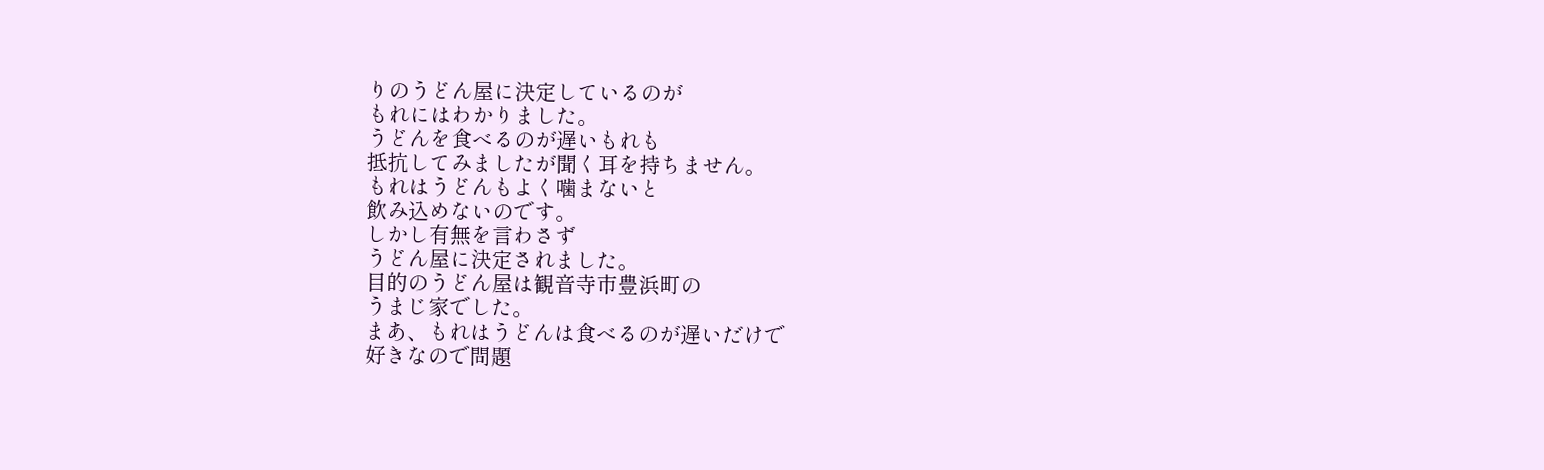りのうどん屋に決定しているのが
もれにはわかりました。
うどんを食べるのが遅いもれも
抵抗してみましたが聞く耳を持ちません。
もれはうどんもよく噛まないと
飲み込めないのです。
しかし有無を言わさず
うどん屋に決定されました。
目的のうどん屋は観音寺市豊浜町の
うまじ家でした。
まあ、もれはうどんは食べるのが遅いだけで
好きなので問題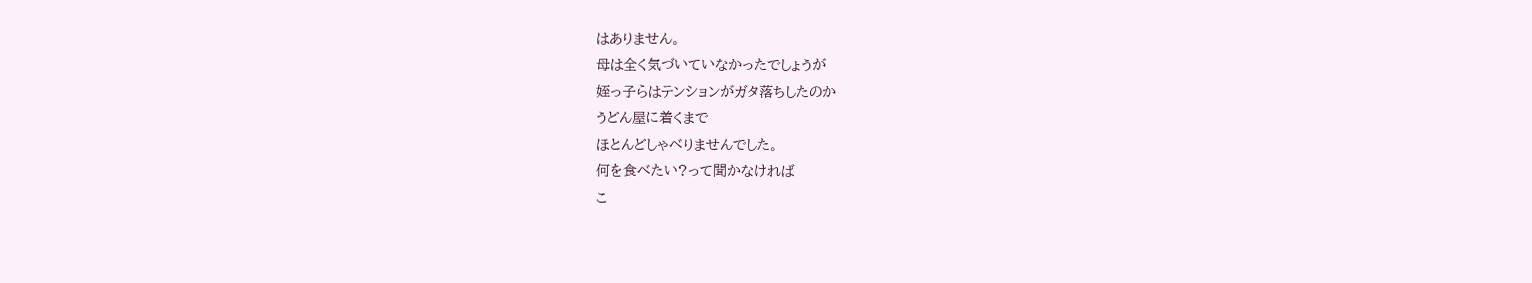はありません。
母は全く気づいていなかったでしょうが
姪っ子らはテンションがガタ落ちしたのか
うどん屋に着くまで
ほとんどしゃべりませんでした。
何を食べたい?って聞かなければ
こ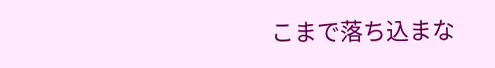こまで落ち込まな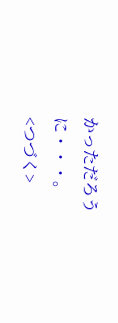かっただろうに・・・。
<つづく>